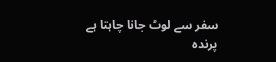سفر سے لوٹ جانا چاہتا ہے
پرندہ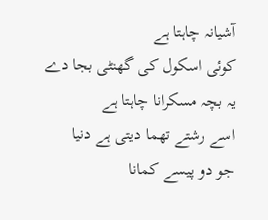آشیانہ چاہتا ہے
کوئی اسکول کی گھنٹی بجا دے
یہ بچہ مسکرانا چاہتا ہے
اسے رشتے تھما دیتی ہے دنیا
جو دو پیسے کمانا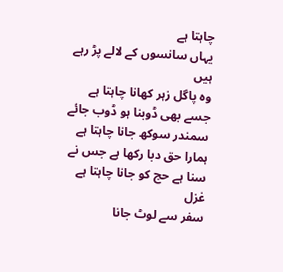چاہتا ہے
یہاں سانسوں کے لالے پڑ رہے ہیں
وہ پاگل زہر کھانا چاہتا ہے
جسے بھی ڈوبنا ہو ڈوب جائے
سمندر سوکھ جانا چاہتا ہے
ہمارا حق دبا رکھا ہے جس نے
سنا ہے حج کو جانا چاہتا ہے
غزل
سفر سے لوٹ جانا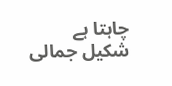چاہتا ہے
شکیل جمالی